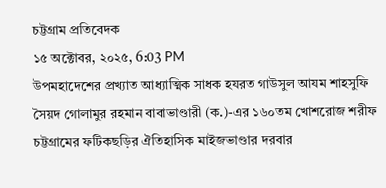চট্টগ্রাম প্রতিবেদক
১৫ অক্টোবর, ২০২৫, 6:03 PM
উপমহাদেশের প্রখ্যাত আধ্যাত্মিক সাধক হযরত গাউসুল আযম শাহসুফি সৈয়দ গোলামুর রহমান বাবাভাণ্ডারী (ক.)-এর ১৬০তম খোশরোজ শরীফ চট্টগ্রামের ফটিকছড়ির ঐতিহাসিক মাইজভাণ্ডার দরবার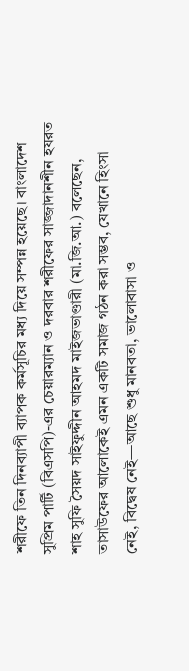শরীফে তিন দিনব্যাপী ব্যাপক কর্মসূচির মধ্য দিয়ে সম্পন্ন হয়েছে। বাংলাদেশ সুপ্রিম পার্টি (বিএসপি)-এর চেয়ারম্যান ও দরবার শরীফের সাজ্জাদানশীন হযরত শাহ সুফি সৈয়দ সাইফুদ্দীন আহমদ মাইজভাণ্ডারী (মা.জি.আ.) বলেছেন, তাসাউফের আলোকেই এমন একটি সমাজ গঠন করা সম্ভব, যেখানে হিংসা নেই, বিদ্বেষ নেই—আছে শুধু মানবতা, ভালোবাসা ও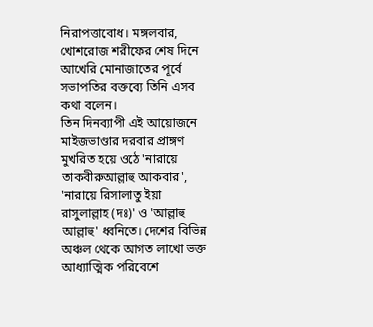নিরাপত্তাবোধ। মঙ্গলবার, খোশরোজ শরীফের শেষ দিনে আখেরি মোনাজাতের পূর্বে সভাপতির বক্তব্যে তিনি এসব কথা বলেন।
তিন দিনব্যাপী এই আয়োজনে মাইজভাণ্ডার দরবার প্রাঙ্গণ মুখরিত হয়ে ওঠে 'নারায়ে তাকবীরুআল্লাহু আকবার', 'নারায়ে রিসালাতু ইয়া রাসুলাল্লাহ (দঃ)' ও 'আল্লাহু আল্লাহু' ধ্বনিতে। দেশের বিভিন্ন অঞ্চল থেকে আগত লাখো ভক্ত আধ্যাত্মিক পরিবেশে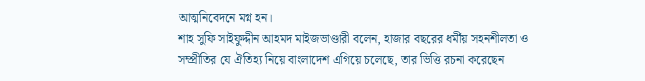আত্মনিবেদনে মগ্ন হন।
শাহ সুফি সাইফুদ্দীন আহমদ মাইজভাণ্ডারী বলেন, হাজার বছরের ধর্মীয় সহনশীলতা ও সম্প্রীতির যে ঐতিহ্য নিয়ে বাংলাদেশ এগিয়ে চলেছে, তার ভিত্তি রচনা করেছেন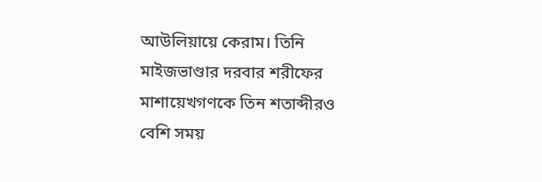আউলিয়ায়ে কেরাম। তিনি মাইজভাণ্ডার দরবার শরীফের মাশায়েখগণকে তিন শতাব্দীরও বেশি সময়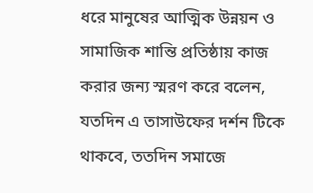ধরে মানুষের আত্মিক উন্নয়ন ও সামাজিক শান্তি প্রতিষ্ঠায় কাজ করার জন্য স্মরণ করে বলেন, যতদিন এ তাসাউফের দর্শন টিকে থাকবে, ততদিন সমাজে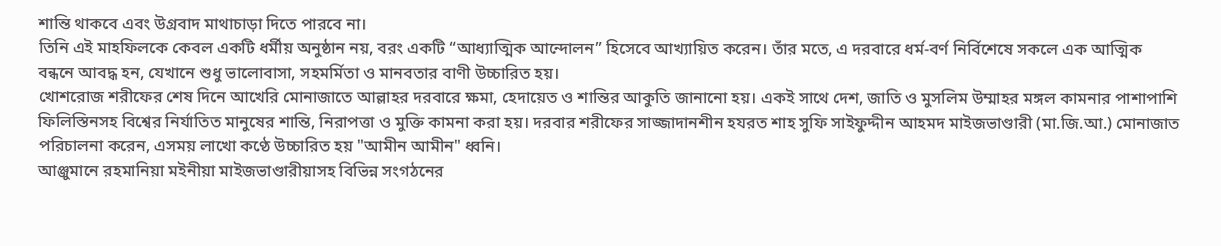শান্তি থাকবে এবং উগ্রবাদ মাথাচাড়া দিতে পারবে না।
তিনি এই মাহফিলকে কেবল একটি ধর্মীয় অনুষ্ঠান নয়, বরং একটি “আধ্যাত্মিক আন্দোলন” হিসেবে আখ্যায়িত করেন। তাঁর মতে, এ দরবারে ধর্ম-বর্ণ নির্বিশেষে সকলে এক আত্মিক বন্ধনে আবদ্ধ হন, যেখানে শুধু ভালোবাসা, সহমর্মিতা ও মানবতার বাণী উচ্চারিত হয়।
খোশরোজ শরীফের শেষ দিনে আখেরি মোনাজাতে আল্লাহর দরবারে ক্ষমা, হেদায়েত ও শান্তির আকুতি জানানো হয়। একই সাথে দেশ, জাতি ও মুসলিম উম্মাহর মঙ্গল কামনার পাশাপাশি ফিলিস্তিনসহ বিশ্বের নির্যাতিত মানুষের শান্তি, নিরাপত্তা ও মুক্তি কামনা করা হয়। দরবার শরীফের সাজ্জাদানশীন হযরত শাহ সুফি সাইফুদ্দীন আহমদ মাইজভাণ্ডারী (মা.জি.আ.) মোনাজাত পরিচালনা করেন, এসময় লাখো কণ্ঠে উচ্চারিত হয় "আমীন আমীন" ধ্বনি।
আঞ্জুমানে রহমানিয়া মইনীয়া মাইজভাণ্ডারীয়াসহ বিভিন্ন সংগঠনের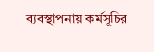ব্যবস্থাপনায় কর্মসূচির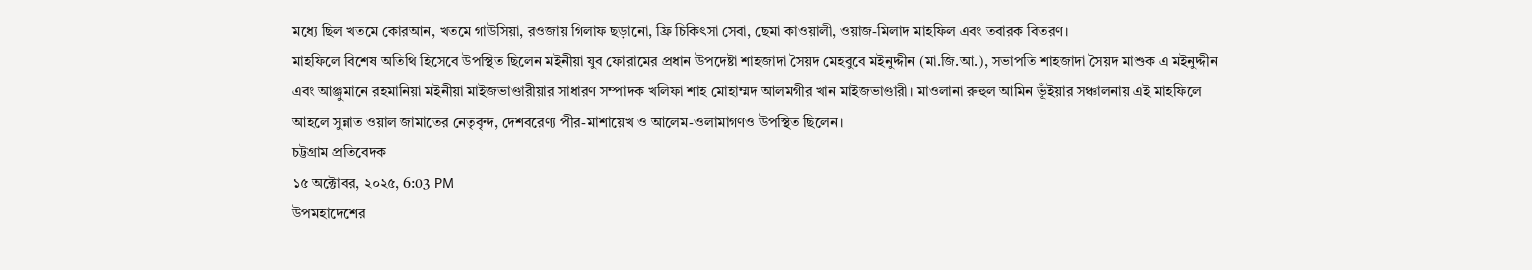মধ্যে ছিল খতমে কোরআন, খতমে গাউসিয়া, রওজায় গিলাফ ছড়ানো, ফ্রি চিকিৎসা সেবা, ছেমা কাওয়ালী, ওয়াজ-মিলাদ মাহফিল এবং তবারক বিতরণ।
মাহফিলে বিশেষ অতিথি হিসেবে উপস্থিত ছিলেন মইনীয়া যুব ফোরামের প্রধান উপদেষ্টা শাহজাদা সৈয়দ মেহবুবে মইনুদ্দীন (মা.জি.আ.), সভাপতি শাহজাদা সৈয়দ মাশুক এ মইনুদ্দীন এবং আঞ্জুমানে রহমানিয়া মইনীয়া মাইজভাণ্ডারীয়ার সাধারণ সম্পাদক খলিফা শাহ মোহাম্মদ আলমগীর খান মাইজভাণ্ডারী। মাওলানা রুহুল আমিন ভূঁইয়ার সঞ্চালনায় এই মাহফিলে আহলে সুন্নাত ওয়াল জামাতের নেতৃবৃন্দ, দেশবরেণ্য পীর-মাশায়েখ ও আলেম-ওলামাগণও উপস্থিত ছিলেন।
চট্টগ্রাম প্রতিবেদক
১৫ অক্টোবর, ২০২৫, 6:03 PM
উপমহাদেশের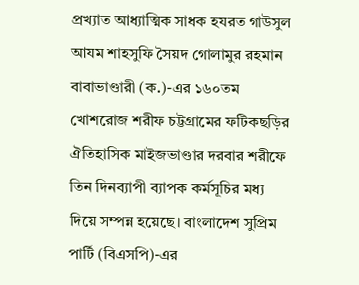প্রখ্যাত আধ্যাত্মিক সাধক হযরত গাউসুল আযম শাহসুফি সৈয়দ গোলামুর রহমান বাবাভাণ্ডারী (ক.)-এর ১৬০তম খোশরোজ শরীফ চট্টগ্রামের ফটিকছড়ির ঐতিহাসিক মাইজভাণ্ডার দরবার শরীফে তিন দিনব্যাপী ব্যাপক কর্মসূচির মধ্য দিয়ে সম্পন্ন হয়েছে। বাংলাদেশ সুপ্রিম পার্টি (বিএসপি)-এর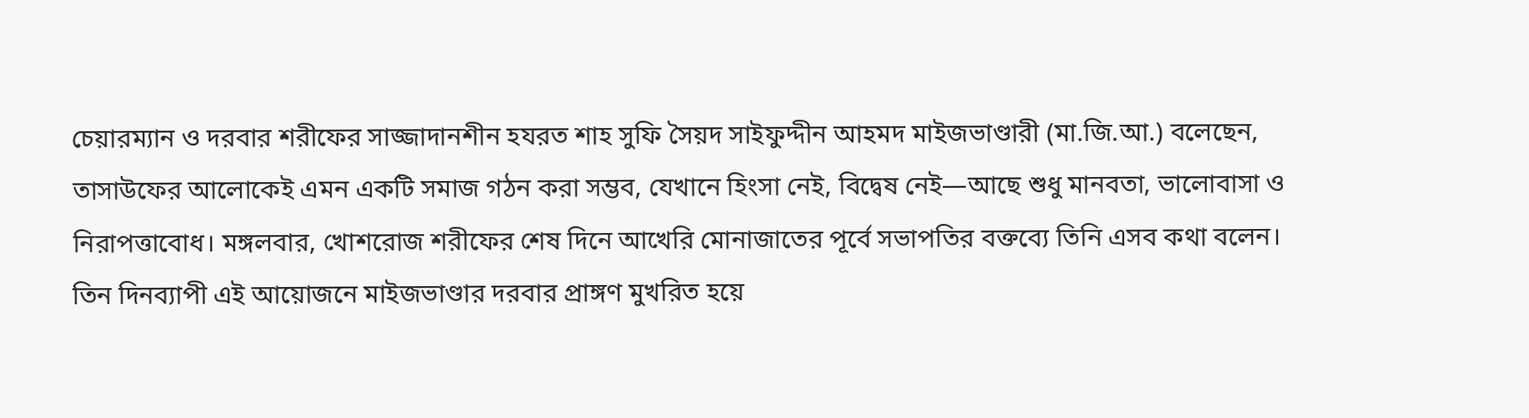চেয়ারম্যান ও দরবার শরীফের সাজ্জাদানশীন হযরত শাহ সুফি সৈয়দ সাইফুদ্দীন আহমদ মাইজভাণ্ডারী (মা.জি.আ.) বলেছেন, তাসাউফের আলোকেই এমন একটি সমাজ গঠন করা সম্ভব, যেখানে হিংসা নেই, বিদ্বেষ নেই—আছে শুধু মানবতা, ভালোবাসা ও নিরাপত্তাবোধ। মঙ্গলবার, খোশরোজ শরীফের শেষ দিনে আখেরি মোনাজাতের পূর্বে সভাপতির বক্তব্যে তিনি এসব কথা বলেন।
তিন দিনব্যাপী এই আয়োজনে মাইজভাণ্ডার দরবার প্রাঙ্গণ মুখরিত হয়ে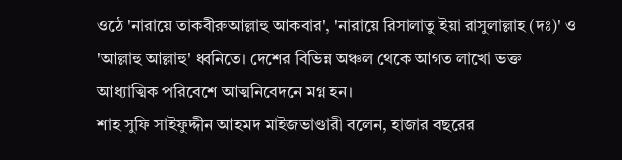ওঠে 'নারায়ে তাকবীরুআল্লাহু আকবার', 'নারায়ে রিসালাতু ইয়া রাসুলাল্লাহ (দঃ)' ও 'আল্লাহু আল্লাহু' ধ্বনিতে। দেশের বিভিন্ন অঞ্চল থেকে আগত লাখো ভক্ত আধ্যাত্মিক পরিবেশে আত্মনিবেদনে মগ্ন হন।
শাহ সুফি সাইফুদ্দীন আহমদ মাইজভাণ্ডারী বলেন, হাজার বছরের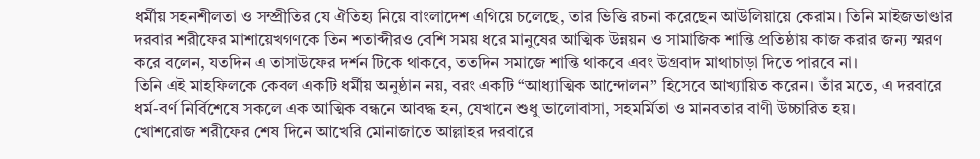ধর্মীয় সহনশীলতা ও সম্প্রীতির যে ঐতিহ্য নিয়ে বাংলাদেশ এগিয়ে চলেছে, তার ভিত্তি রচনা করেছেন আউলিয়ায়ে কেরাম। তিনি মাইজভাণ্ডার দরবার শরীফের মাশায়েখগণকে তিন শতাব্দীরও বেশি সময় ধরে মানুষের আত্মিক উন্নয়ন ও সামাজিক শান্তি প্রতিষ্ঠায় কাজ করার জন্য স্মরণ করে বলেন, যতদিন এ তাসাউফের দর্শন টিকে থাকবে, ততদিন সমাজে শান্তি থাকবে এবং উগ্রবাদ মাথাচাড়া দিতে পারবে না।
তিনি এই মাহফিলকে কেবল একটি ধর্মীয় অনুষ্ঠান নয়, বরং একটি “আধ্যাত্মিক আন্দোলন” হিসেবে আখ্যায়িত করেন। তাঁর মতে, এ দরবারে ধর্ম-বর্ণ নির্বিশেষে সকলে এক আত্মিক বন্ধনে আবদ্ধ হন, যেখানে শুধু ভালোবাসা, সহমর্মিতা ও মানবতার বাণী উচ্চারিত হয়।
খোশরোজ শরীফের শেষ দিনে আখেরি মোনাজাতে আল্লাহর দরবারে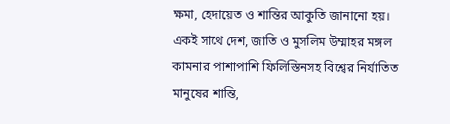ক্ষমা, হেদায়েত ও শান্তির আকুতি জানানো হয়। একই সাথে দেশ, জাতি ও মুসলিম উম্মাহর মঙ্গল কামনার পাশাপাশি ফিলিস্তিনসহ বিশ্বের নির্যাতিত মানুষের শান্তি,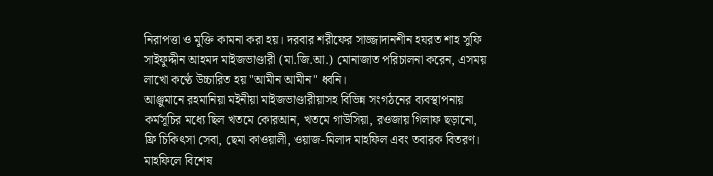নিরাপত্তা ও মুক্তি কামনা করা হয়। দরবার শরীফের সাজ্জাদানশীন হযরত শাহ সুফি সাইফুদ্দীন আহমদ মাইজভাণ্ডারী (মা.জি.আ.) মোনাজাত পরিচালনা করেন, এসময় লাখো কণ্ঠে উচ্চারিত হয় "আমীন আমীন" ধ্বনি।
আঞ্জুমানে রহমানিয়া মইনীয়া মাইজভাণ্ডারীয়াসহ বিভিন্ন সংগঠনের ব্যবস্থাপনায় কর্মসূচির মধ্যে ছিল খতমে কোরআন, খতমে গাউসিয়া, রওজায় গিলাফ ছড়ানো, ফ্রি চিকিৎসা সেবা, ছেমা কাওয়ালী, ওয়াজ-মিলাদ মাহফিল এবং তবারক বিতরণ।
মাহফিলে বিশেষ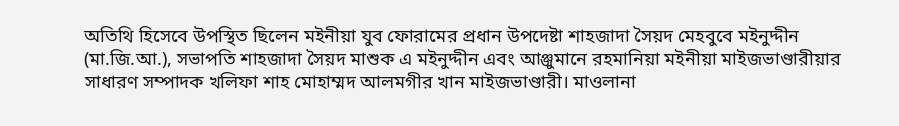অতিথি হিসেবে উপস্থিত ছিলেন মইনীয়া যুব ফোরামের প্রধান উপদেষ্টা শাহজাদা সৈয়দ মেহবুবে মইনুদ্দীন (মা.জি.আ.), সভাপতি শাহজাদা সৈয়দ মাশুক এ মইনুদ্দীন এবং আঞ্জুমানে রহমানিয়া মইনীয়া মাইজভাণ্ডারীয়ার সাধারণ সম্পাদক খলিফা শাহ মোহাম্মদ আলমগীর খান মাইজভাণ্ডারী। মাওলানা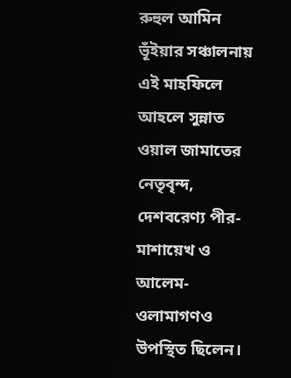রুহুল আমিন ভূঁইয়ার সঞ্চালনায় এই মাহফিলে আহলে সুন্নাত ওয়াল জামাতের নেতৃবৃন্দ, দেশবরেণ্য পীর-মাশায়েখ ও আলেম-ওলামাগণও উপস্থিত ছিলেন।